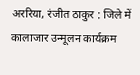अररिया, रंजीत ठाकुर : जिले में कालाजार उन्मूलन कार्यक्रम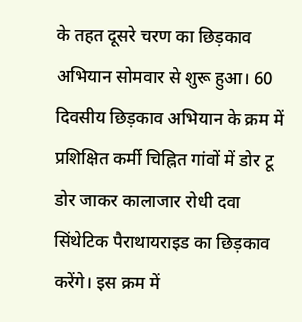के तहत दूसरे चरण का छिड़काव अभियान सोमवार से शुरू हुआ। 60 दिवसीय छिड़काव अभियान के क्रम में प्रशिक्षित कर्मी चिह्नित गांवों में डोर टू डोर जाकर कालाजार रोधी दवा सिंथेटिक पैराथायराइड का छिड़काव करेंगे। इस क्रम में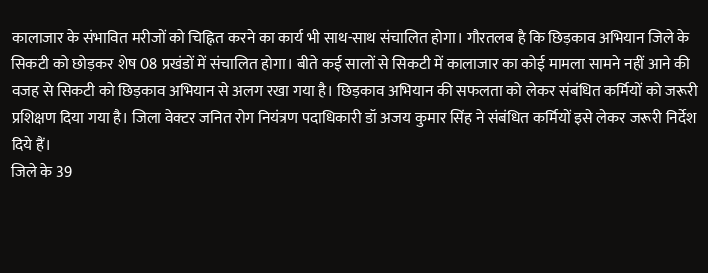कालाजार के संभावित मरीजों को चिह्नित करने का कार्य भी साथ-साथ संचालित होगा। गौरतलब है कि छिड़काव अभियान जिले के सिकटी को छोड़कर शेष 08 प्रखंडों में संचालित होगा। बीते कई सालों से सिकटी में कालाजार का कोई मामला सामने नहीं आने की वजह से सिकटी को छिड़काव अभियान से अलग रखा गया है। छिड़काव अभियान की सफलता को लेकर संबंधित कर्मियों को जरूरी प्रशिक्षण दिया गया है। जिला वेक्टर जनित रोग नियंत्रण पदाधिकारी डॉ अजय कुमार सिंह ने संबंधित कर्मियों इसे लेकर जरूरी निर्देश दिये हैं।
जिले के 39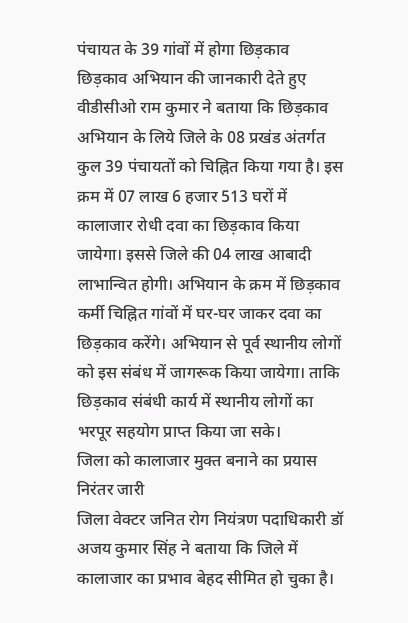पंचायत के 39 गांवों में होगा छिड़काव
छिड़काव अभियान की जानकारी देते हुए वीडीसीओ राम कुमार ने बताया कि छिड़काव अभियान के लिये जिले के 08 प्रखंड अंतर्गत कुल 39 पंचायतों को चिह्नित किया गया है। इस क्रम में 07 लाख 6 हजार 513 घरों में कालाजार रोधी दवा का छिड़काव किया जायेगा। इससे जिले की 04 लाख आबादी लाभान्वित होगी। अभियान के क्रम में छिड़काव कर्मी चिह्नित गांवों में घर-घर जाकर दवा का छिड़काव करेंगे। अभियान से पूर्व स्थानीय लोगों को इस संबंध में जागरूक किया जायेगा। ताकि छिड़काव संबंधी कार्य में स्थानीय लोगों का भरपूर सहयोग प्राप्त किया जा सके।
जिला को कालाजार मुक्त बनाने का प्रयास निरंतर जारी
जिला वेक्टर जनित रोग नियंत्रण पदाधिकारी डॉ अजय कुमार सिंह ने बताया कि जिले में कालाजार का प्रभाव बेहद सीमित हो चुका है।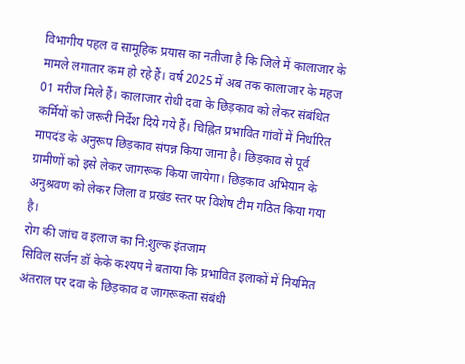विभागीय पहल व सामूहिक प्रयास का नतीजा है कि जिले में कालाजार के मामले लगातार कम हो रहे हैं। वर्ष 2025 में अब तक कालाजार के महज 01 मरीज मिले हैं। कालाजार रोधी दवा के छिड़काव को लेकर संबंधित कर्मियों को जरूरी निर्देश दिये गये हैं। चिह्नित प्रभावित गांवों में निर्धारित मापदंड के अनुरूप छिड़काव संपन्न किया जाना है। छिड़काव से पूर्व ग्रामीणों को इसे लेकर जागरूक किया जायेगा। छिड़काव अभियान के अनुश्रवण को लेकर जिला व प्रखंड स्तर पर विशेष टीम गठित किया गया है।
रोग की जांच व इलाज का नि:शुल्क इंतजाम
सिविल सर्जन डॉ केके कश्यप ने बताया कि प्रभावित इलाकों में नियमित अंतराल पर दवा के छिड़काव व जागरूकता संबंधी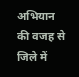अभियान की वजह से जिले में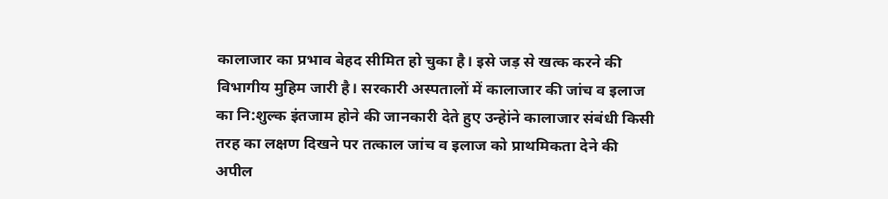कालाजार का प्रभाव बेहद सीमित हो चुका है। इसे जड़ से खत्क करने की विभागीय मुहिम जारी है। सरकारी अस्पतालों में कालाजार की जांच व इलाज का नि:शुल्क इंतजाम होने की जानकारी देते हुए उन्हेांने कालाजार संबंधी किसी तरह का लक्षण दिखने पर तत्काल जांच व इलाज को प्राथमिकता देने की अपील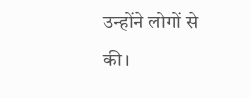उन्होंने लोगों से की।